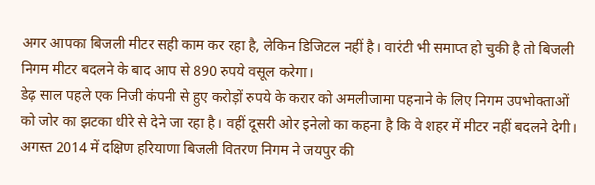अगर आपका बिजली मीटर सही काम कर रहा है, लेकिन डिजिटल नहीं है। वारंटी भी समाप्त हो चुकी है तो बिजली निगम मीटर बदलने के बाद आप से 890 रुपये वसूल करेगा।
डेढ़ साल पहले एक निजी कंपनी से हुए करोड़ों रुपये के करार को अमलीजामा पहनाने के लिए निगम उपभोक्ताओं को जोर का झटका धीरे से देने जा रहा है। वहीं दूसरी ओर इनेलो का कहना है कि वे शहर में मीटर नहीं बदलने देगी।
अगस्त 2014 में दक्षिण हरियाणा बिजली वितरण निगम ने जयपुर की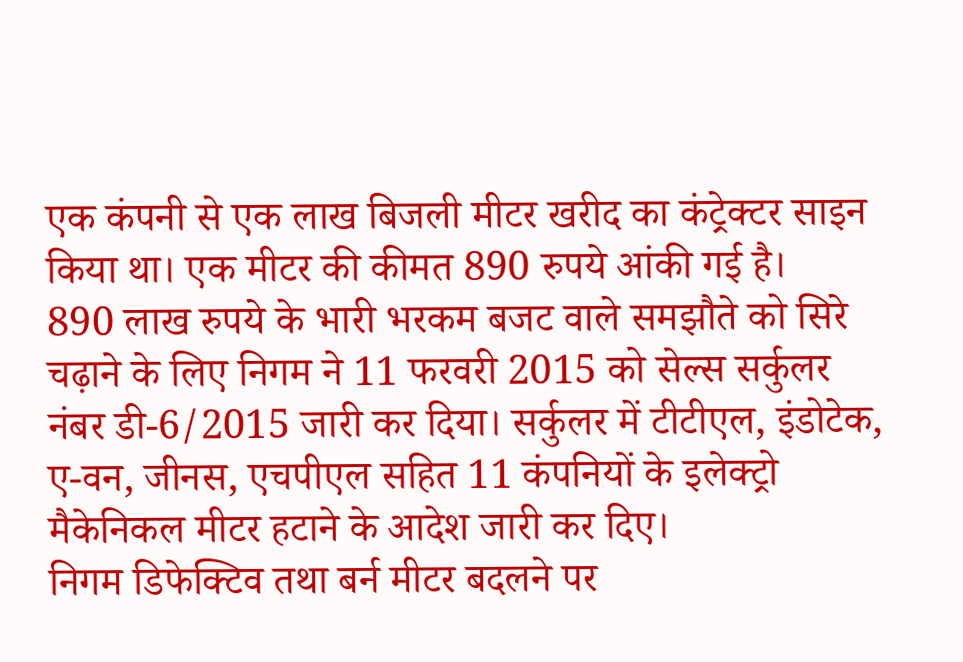एक कंपनी से एक लाख बिजली मीटर खरीद का कंट्रेक्टर साइन किया था। एक मीटर की कीमत 890 रुपये आंकी गई है।
890 लाख रुपये के भारी भरकम बजट वाले समझौते को सिरे चढ़ाने के लिए निगम ने 11 फरवरी 2015 को सेल्स सर्कुलर नंबर डी-6/2015 जारी कर दिया। सर्कुलर में टीटीएल, इंडोटेक, ए-वन, जीनस, एचपीएल सहित 11 कंपनियों के इलेक्ट्रो मैकेनिकल मीटर हटाने के आदेश जारी कर दिए।
निगम डिफेक्टिव तथा बर्न मीटर बदलने पर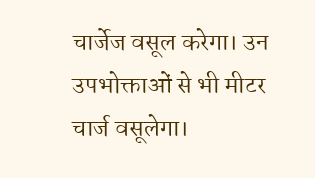चार्जेज वसूल करेगा। उन उपभोक्ताओं से भी मीटर चार्ज वसूलेगा।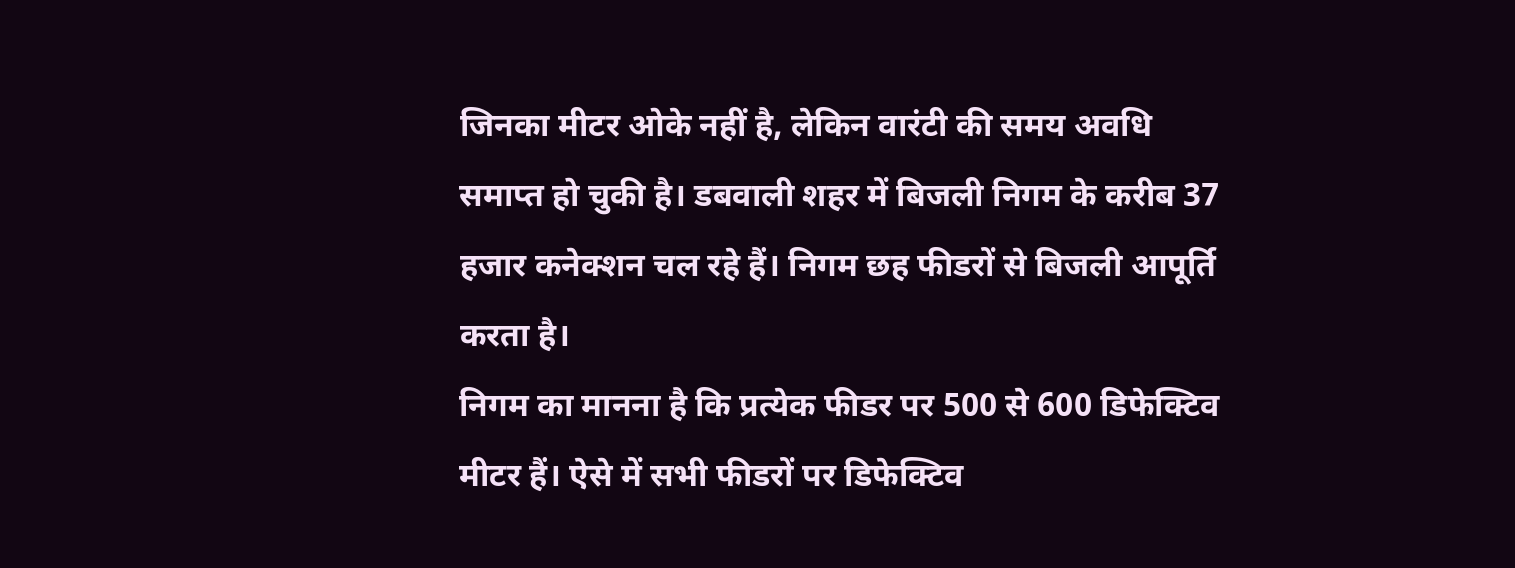जिनका मीटर ओके नहीं है, लेकिन वारंटी की समय अवधि समाप्त हो चुकी है। डबवाली शहर में बिजली निगम के करीब 37 हजार कनेक्शन चल रहे हैं। निगम छह फीडरों से बिजली आपूर्ति करता है।
निगम का मानना है कि प्रत्येक फीडर पर 500 से 600 डिफेक्टिव मीटर हैं। ऐसे में सभी फीडरों पर डिफेक्टिव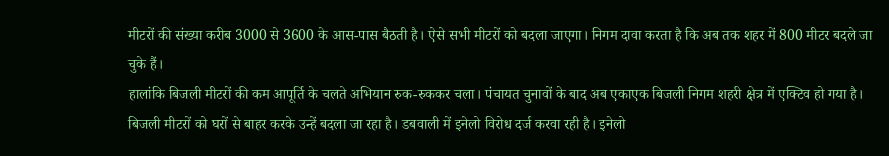मीटरों की संख्या करीब 3000 से 3600 के आस-पास बैठती है। ऐसे सभी मीटरों को बदला जाएगा। निगम दावा करता है कि अब तक शहर में 800 मीटर बदले जा चुके हैं।
हालांकि बिजली मीटरों की कम आपूर्ति के चलते अभियान रुक-रुककर चला। पंचायत चुनावों के बाद अब एकाएक बिजली निगम शहरी क्षेत्र में एक्टिव हो गया है। बिजली मीटरों को घरों से बाहर करके उन्हें बदला जा रहा है। डबवाली में इनेलो विरोध दर्ज करवा रही है। इनेलो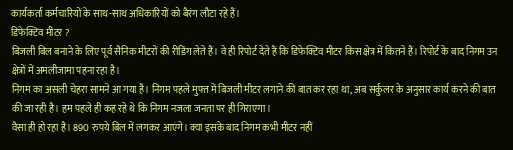कार्यकर्ता कर्मचारियों के साथ-साथ अधिकारियों को बैरंग लौटा रहे हैं।
डिफेक्टिव मीटर ?
बिजली बिल बनाने के लिए पूर्व सैनिक मीटरों की रीडिंग लेते हैं। वे ही रिपोर्ट देते हैं कि डिफेक्टिव मीटर किस क्षेत्र में कितने हैं। रिपोर्ट के बाद निगम उन क्षेत्रों में अमलीजामा पहना रहा है।
निगम का असली चेहरा सामने आ गया है। निगम पहले मुफ्त में बिजली मीटर लगाने की बात कर रहा था, अब सर्कुलर के अनुसार कार्य करने की बात की जा रही है। हम पहले ही कह रहे थे कि निगम नजला जनता पर ही गिराएगा।
वैसा ही हो रहा है। 890 रुपये बिल में लगकर आएंगे। क्या इसके बाद निगम कभी मीटर नहीं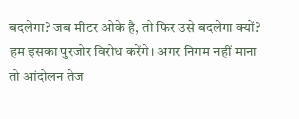बदलेगा? जब मीटर ओके है, तो फिर उसे बदलेगा क्यों? हम इसका पुरजोर विरोध करेंगे। अगर निगम नहीं माना तो आंदोलन तेज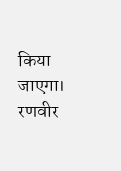किया जाएगा।
रणवीर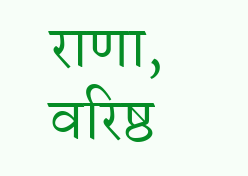राणा, वरिष्ठ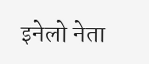इनेलो नेता